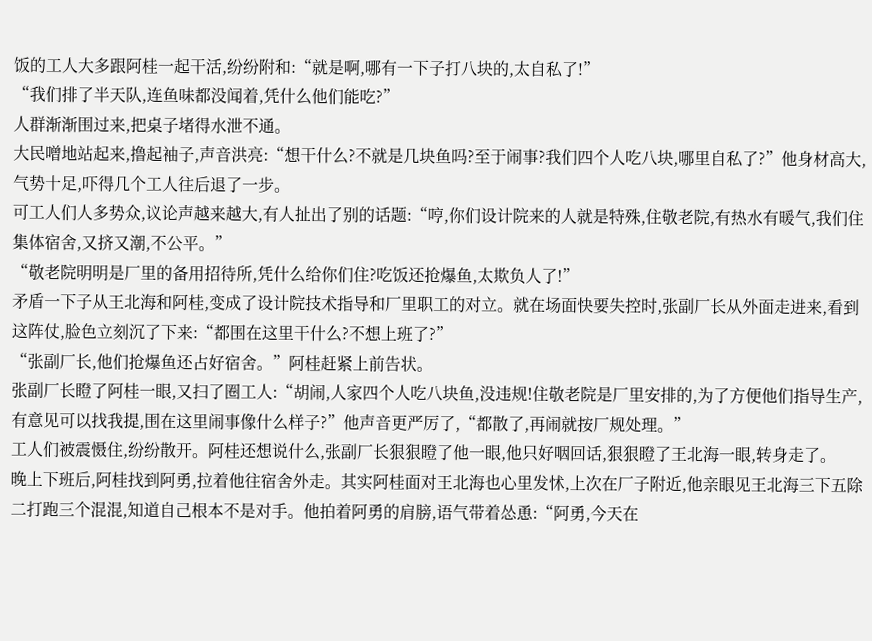饭的工人大多跟阿桂一起干活,纷纷附和:“就是啊,哪有一下子打八块的,太自私了!”
“我们排了半天队,连鱼味都没闻着,凭什么他们能吃?”
人群渐渐围过来,把桌子堵得水泄不通。
大民噌地站起来,撸起袖子,声音洪亮:“想干什么?不就是几块鱼吗?至于闹事?我们四个人吃八块,哪里自私了?”他身材高大,气势十足,吓得几个工人往后退了一步。
可工人们人多势众,议论声越来越大,有人扯出了别的话题:“哼,你们设计院来的人就是特殊,住敬老院,有热水有暖气,我们住集体宿舍,又挤又潮,不公平。”
“敬老院明明是厂里的备用招待所,凭什么给你们住?吃饭还抢爆鱼,太欺负人了!”
矛盾一下子从王北海和阿桂,变成了设计院技术指导和厂里职工的对立。就在场面快要失控时,张副厂长从外面走进来,看到这阵仗,脸色立刻沉了下来:“都围在这里干什么?不想上班了?”
“张副厂长,他们抢爆鱼还占好宿舍。”阿桂赶紧上前告状。
张副厂长瞪了阿桂一眼,又扫了圈工人:“胡闹,人家四个人吃八块鱼,没违规!住敬老院是厂里安排的,为了方便他们指导生产,有意见可以找我提,围在这里闹事像什么样子?”他声音更严厉了,“都散了,再闹就按厂规处理。”
工人们被震慑住,纷纷散开。阿桂还想说什么,张副厂长狠狠瞪了他一眼,他只好咽回话,狠狠瞪了王北海一眼,转身走了。
晚上下班后,阿桂找到阿勇,拉着他往宿舍外走。其实阿桂面对王北海也心里发怵,上次在厂子附近,他亲眼见王北海三下五除二打跑三个混混,知道自己根本不是对手。他拍着阿勇的肩膀,语气带着怂恿:“阿勇,今天在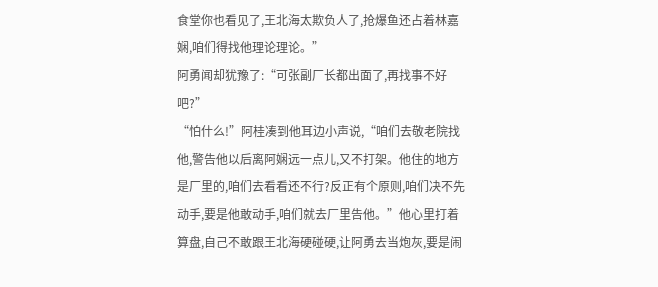食堂你也看见了,王北海太欺负人了,抢爆鱼还占着林嘉娴,咱们得找他理论理论。”
阿勇闻却犹豫了:“可张副厂长都出面了,再找事不好吧?”
“怕什么!”阿桂凑到他耳边小声说,“咱们去敬老院找他,警告他以后离阿娴远一点儿,又不打架。他住的地方是厂里的,咱们去看看还不行?反正有个原则,咱们决不先动手,要是他敢动手,咱们就去厂里告他。”他心里打着算盘,自己不敢跟王北海硬碰硬,让阿勇去当炮灰,要是闹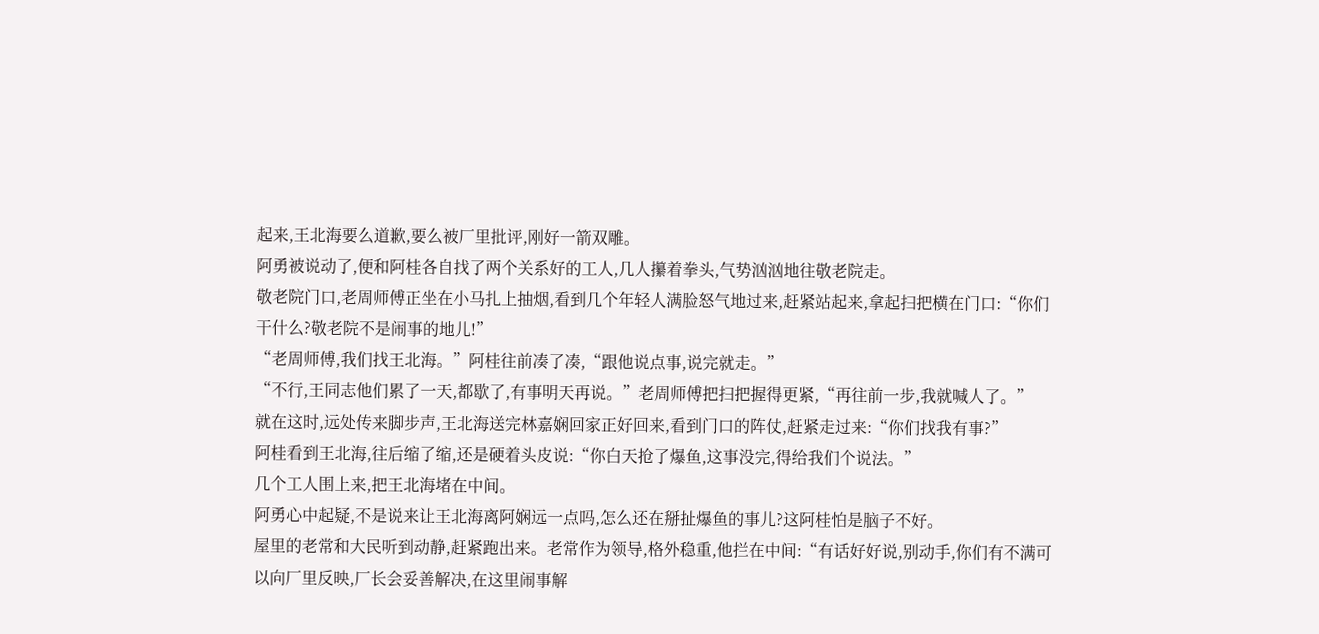起来,王北海要么道歉,要么被厂里批评,刚好一箭双雕。
阿勇被说动了,便和阿桂各自找了两个关系好的工人,几人攥着拳头,气势汹汹地往敬老院走。
敬老院门口,老周师傅正坐在小马扎上抽烟,看到几个年轻人满脸怒气地过来,赶紧站起来,拿起扫把横在门口:“你们干什么?敬老院不是闹事的地儿!”
“老周师傅,我们找王北海。”阿桂往前凑了凑,“跟他说点事,说完就走。”
“不行,王同志他们累了一天,都歇了,有事明天再说。”老周师傅把扫把握得更紧,“再往前一步,我就喊人了。”
就在这时,远处传来脚步声,王北海送完林嘉娴回家正好回来,看到门口的阵仗,赶紧走过来:“你们找我有事?”
阿桂看到王北海,往后缩了缩,还是硬着头皮说:“你白天抢了爆鱼,这事没完,得给我们个说法。”
几个工人围上来,把王北海堵在中间。
阿勇心中起疑,不是说来让王北海离阿娴远一点吗,怎么还在掰扯爆鱼的事儿?这阿桂怕是脑子不好。
屋里的老常和大民听到动静,赶紧跑出来。老常作为领导,格外稳重,他拦在中间:“有话好好说,别动手,你们有不满可以向厂里反映,厂长会妥善解决,在这里闹事解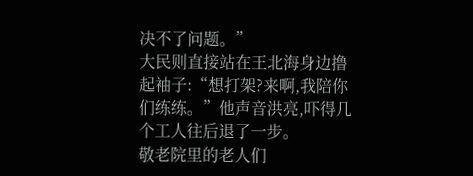决不了问题。”
大民则直接站在王北海身边撸起袖子:“想打架?来啊,我陪你们练练。”他声音洪亮,吓得几个工人往后退了一步。
敬老院里的老人们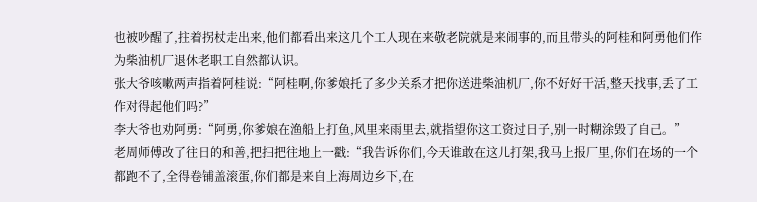也被吵醒了,拄着拐杖走出来,他们都看出来这几个工人现在来敬老院就是来闹事的,而且带头的阿桂和阿勇他们作为柴油机厂退休老职工自然都认识。
张大爷咳嗽两声指着阿桂说:“阿桂啊,你爹娘托了多少关系才把你送进柴油机厂,你不好好干活,整天找事,丢了工作对得起他们吗?”
李大爷也劝阿勇:“阿勇,你爹娘在渔船上打鱼,风里来雨里去,就指望你这工资过日子,别一时糊涂毁了自己。”
老周师傅改了往日的和善,把扫把往地上一戳:“我告诉你们,今天谁敢在这儿打架,我马上报厂里,你们在场的一个都跑不了,全得卷铺盖滚蛋,你们都是来自上海周边乡下,在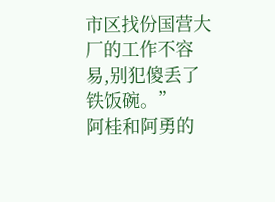市区找份国营大厂的工作不容易,别犯傻丢了铁饭碗。”
阿桂和阿勇的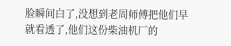脸瞬间白了,没想到老周师傅把他们早就看透了,他们这份柴油机厂的